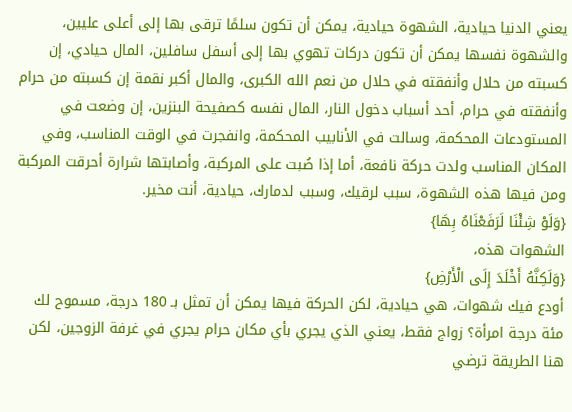يعني الدنيا حيادية، الشهوة حيادية، يمكن أن تكون سلمًا ترقى بها إلى أعلى عليين، والشهوة نفسها يمكن أن تكون دركات تهوي بها إلى أسفل سافلين، المال حيادي، إن كسبته من حلال وأنفقته في حلال من نعم الله الكبرى، والمال أكبر نقمة إن كسبته من حرام وأنفقته في حرام، أحد أسباب دخول النار، المال نفسه كصفيحة البنزين، إن وضعت في المستودعات المحكمة، وسالت في الأنابيب المحكمة، وانفجرت في الوقت المناسب، وفي المكان المناسب ولدت حركة نافعة، أما إذا صُبت على المركبة، وأصابتها شرارة أحرقت المركبة ومن فيها هذه الشهوة، سبب لرقيك، وسبب لدمارك، حيادية، أنت مخير.
{وَلَوْ شِئْنَا لَرَفَعْنَاهُ بِهَا}
الشهوات هذه،
{وَلَكِنَّهُ أَخْلَدَ إِلَى الْأَرْضِ}
أودع فيك شهوات، هي حيادية، لكن الحركة فيها يمكن أن تمثل بـ 180 درجة، مسموح لك مئة درجة امرأة؟ زواج فقط، يعني الذي يجري بأي مكان حرام يجري في غرفة الزوجين، لكن هنا الطريقة ترضي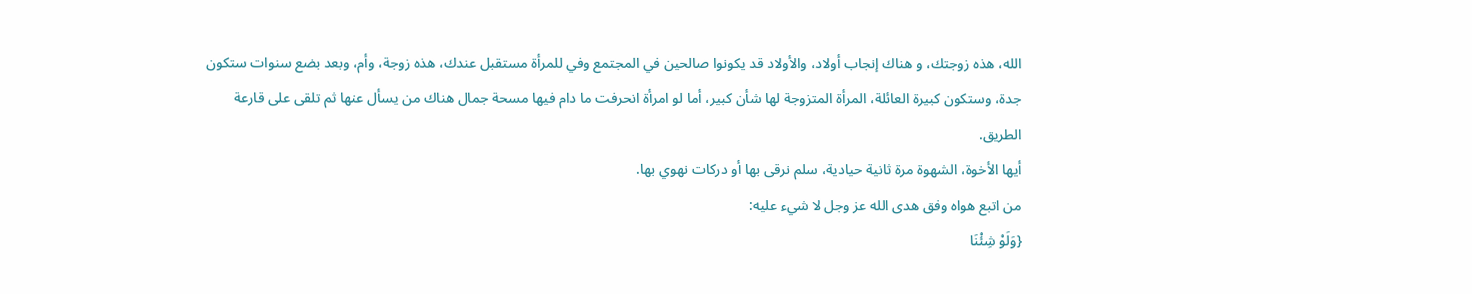الله، هذه زوجتك، و هناك إنجاب أولاد، والأولاد قد يكونوا صالحين في المجتمع وفي للمرأة مستقبل عندك، هذه زوجة، وأم، وبعد بضع سنوات ستكون جدة، وستكون كبيرة العائلة، المرأة المتزوجة لها شأن كبير، أما لو امرأة انحرفت ما دام فيها مسحة جمال هناك من يسأل عنها ثم تلقى على قارعة الطريق.
أيها الأخوة، الشهوة مرة ثانية حيادية، سلم نرقى بها أو دركات نهوي بها.
من اتبع هواه وفق هدى الله عز وجل لا شيء عليه:
{وَلَوْ شِئْنَا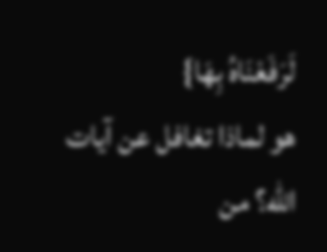لَرَفَعْنَاهُ بِهَا}
هو لماذا تغافل عن آيات الله؟ من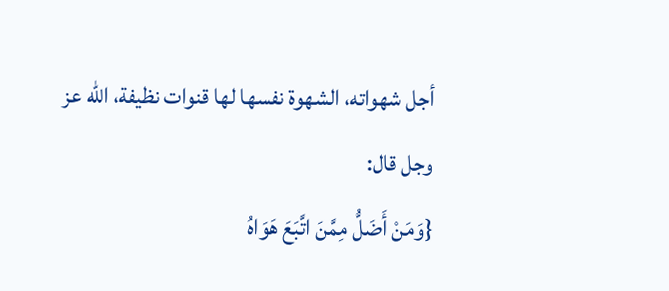أجل شهواته، الشهوة نفسها لها قنوات نظيفة، الله عز وجل قال:
{وَمَنْ أَضَلُّ مِمَّنَ اتَّبَعَ هَوَاهُ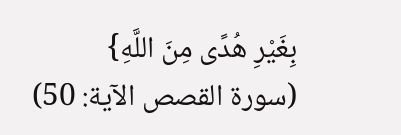بِغَيْرِ هُدًى مِنَ اللَّهِ}
(سورة القصص الآية: 50)